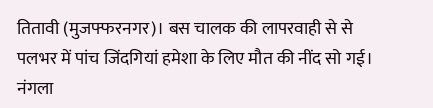तितावी (मुजफ्फरनगर)। बस चालक की लापरवाही से से पलभर में पांच जिंदगियां हमेशा के लिए मौत की नींद सो गई। नंगला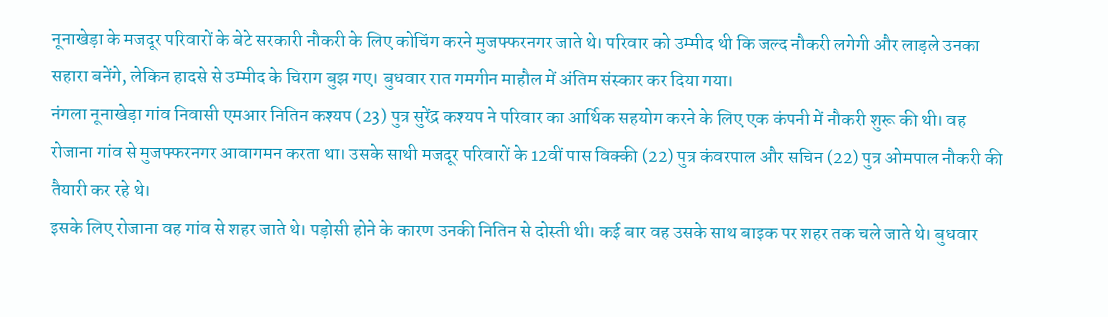नूनाखेड़ा के मजदूर परिवारों के बेटे सरकारी नौकरी के लिए कोचिंग करने मुजफ्फरनगर जाते थे। परिवार को उम्मीद थी कि जल्द नौकरी लगेगी और लाड़ले उनका सहारा बनेंगे, लेकिन हादसे से उम्मीद के चिराग बुझ गए। बुधवार रात गमगीन माहौल में अंतिम संस्कार कर दिया गया।
नंगला नूनाखेड़ा गांव निवासी एमआर नितिन कश्यप (23) पुत्र सुरेंद्र कश्यप ने परिवार का आर्थिक सहयोग करने के लिए एक कंपनी में नौकरी शुरू की थी। वह रोजाना गांव से मुजफ्फरनगर आवागमन करता था। उसके साथी मजदूर परिवारों के 12वीं पास विक्की (22) पुत्र कंवरपाल और सचिन (22) पुत्र ओमपाल नौकरी की तैयारी कर रहे थे।
इसके लिए रोजाना वह गांव से शहर जाते थे। पड़ोसी होने के कारण उनकी नितिन से दोस्ती थी। कई बार वह उसके साथ बाइक पर शहर तक चले जाते थे। बुधवार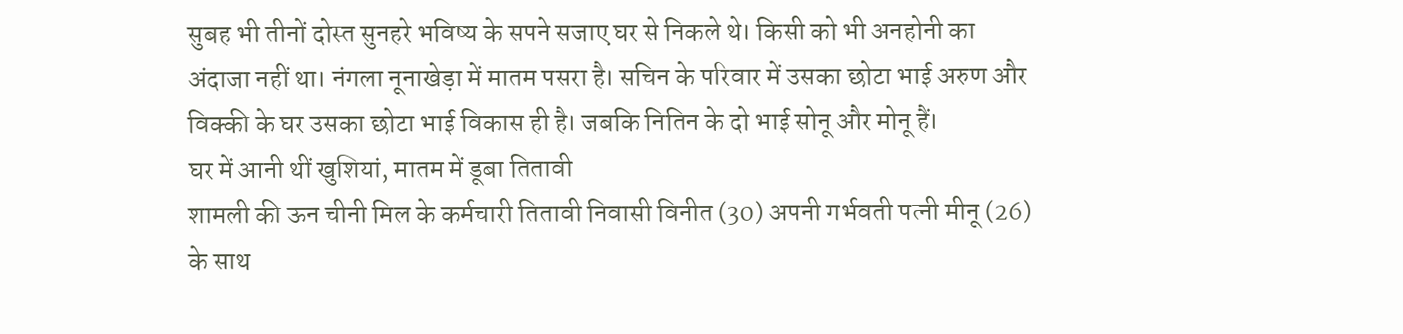सुबह भी तीनों दोस्त सुनहरे भविष्य के सपने सजाए घर से निकले थे। किसी को भी अनहोनी का अंदाजा नहीं था। नंगला नूनाखेड़ा में मातम पसरा है। सचिन के परिवार में उसका छोटा भाई अरुण और विक्की के घर उसका छोटा भाई विकास ही है। जबकि नितिन के दो भाई सोनू और मोनू हैं।
घर में आनी थीं खुशियां, मातम में डूबा तितावी
शामली की ऊन चीनी मिल के कर्मचारी तितावी निवासी विनीत (30) अपनी गर्भवती पत्नी मीनू (26) के साथ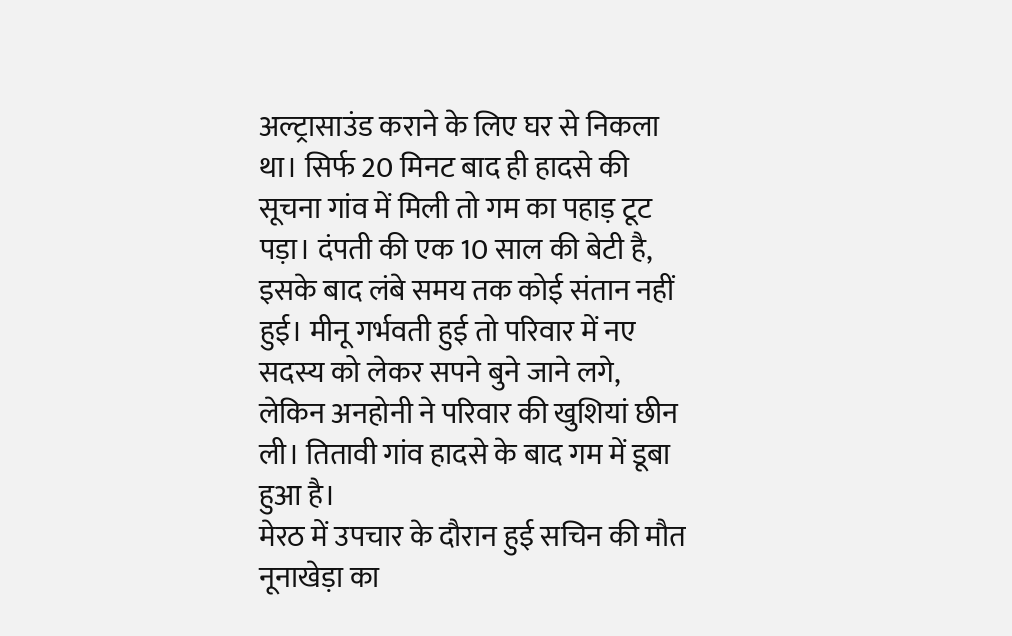अल्ट्रासाउंड कराने के लिए घर से निकला था। सिर्फ 20 मिनट बाद ही हादसे की सूचना गांव में मिली तो गम का पहाड़ टूट पड़ा। दंपती की एक 10 साल की बेटी है, इसके बाद लंबे समय तक कोई संतान नहीं हुई। मीनू गर्भवती हुई तो परिवार में नए सदस्य को लेकर सपने बुने जाने लगे, लेकिन अनहोनी ने परिवार की खुशियां छीन ली। तितावी गांव हादसे के बाद गम में डूबा हुआ है।
मेरठ में उपचार के दौरान हुई सचिन की मौत
नूनाखेड़ा का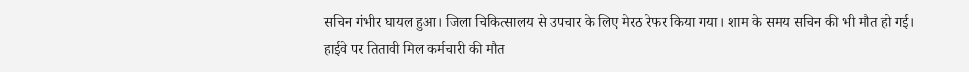सचिन गंभीर घायल हुआ। जिला चिकित्सालय से उपचार के लिए मेरठ रेफर किया गया। शाम के समय सचिन की भी मौत हो गई।
हाईवे पर तितावी मिल कर्मचारी की मौत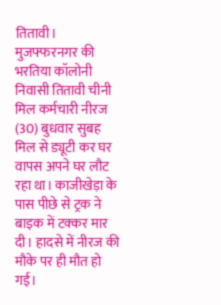तितावी। मुजफ्फरनगर की भरतिया कॉलोनी निवासी तितावी चीनी मिल कर्मचारी नीरज (30) बुधवार सुबह मिल से ड्यूटी कर घर वापस अपने घर लौट रहा था। काजीखेड़ा के पास पीछे से ट्रक ने बाइक में टक्कर मार दी। हादसे में नीरज की मौके पर ही मौत हो गई।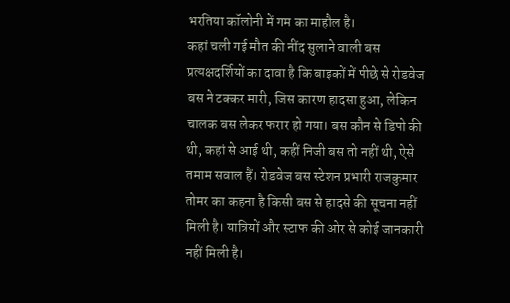भरतिया कॉलोनी में गम का माहौल है।
कहां चली गई मौत की नींद सुलाने वाली बस
प्रत्यक्षदर्शियों का दावा है कि बाइकों में पीछे से रोडवेज बस ने टक्कर मारी, जिस कारण हादसा हुआ, लेकिन चालक बस लेकर फरार हो गया। बस कौन से डिपो की थी, कहां से आई थी, कहीं निजी बस तो नहीं थी, ऐसे तमाम सवाल हैं। रोडवेज बस स्टेशन प्रभारी राजकुमार तोमर का कहना है किसी बस से हादसे की सूचना नहीं मिली है। यात्रियों और स्टाफ की ओर से कोई जानकारी नहीं मिली है।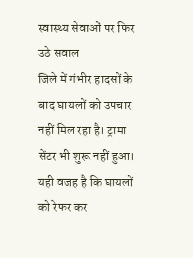स्वास्थ्य सेवाओं पर फिर उठे सवाल
जिले में गंभीर हादसों के बाद घायलों को उपचार नहीं मिल रहा है। ट्रामा सेंटर भी शुरू नहीं हुआ। यही वजह है कि घायलों को रेफर कर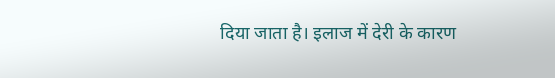दिया जाता है। इलाज में देरी के कारण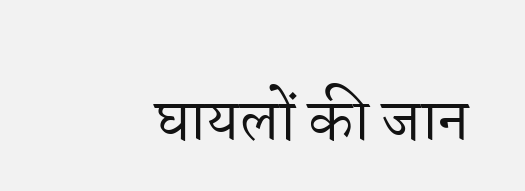घायलों की जान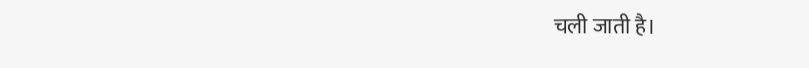चली जाती है।